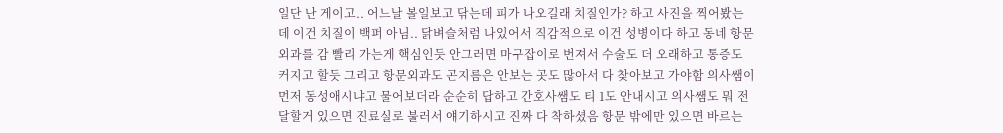일단 난 게이고.. 어느날 볼일보고 닦는데 피가 나오길래 치질인가? 하고 사진을 찍어봤는데 이건 치질이 백퍼 아님.. 닭벼슬처럼 나있어서 직감적으로 이건 성병이다 하고 동네 항문외과를 감 빨리 가는게 핵심인듯 안그러면 마구잡이로 번져서 수술도 더 오래하고 통증도 커지고 할듯 그리고 항문외과도 곤지름은 안보는 곳도 많아서 다 찾아보고 가야함 의사쌤이 먼저 동성애시냐고 물어보더라 순순히 답하고 간호사쌤도 티 1도 안내시고 의사쌤도 뭐 전달할거 있으면 진료실로 불러서 얘기하시고 진짜 다 착하셨음 항문 밖에만 있으면 바르는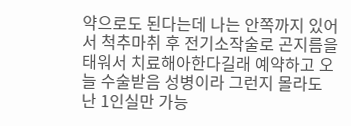약으로도 된다는데 나는 안쪽까지 있어서 척추마취 후 전기소작술로 곤지름을 태워서 치료해아한다길래 예약하고 오늘 수술받음 성병이라 그런지 몰라도 난 1인실만 가능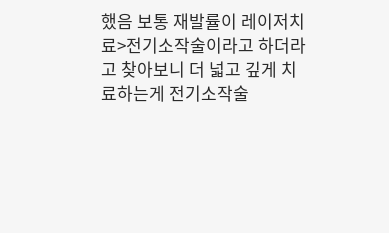했음 보통 재발률이 레이저치료>전기소작술이라고 하더라고 찾아보니 더 넓고 깊게 치료하는게 전기소작술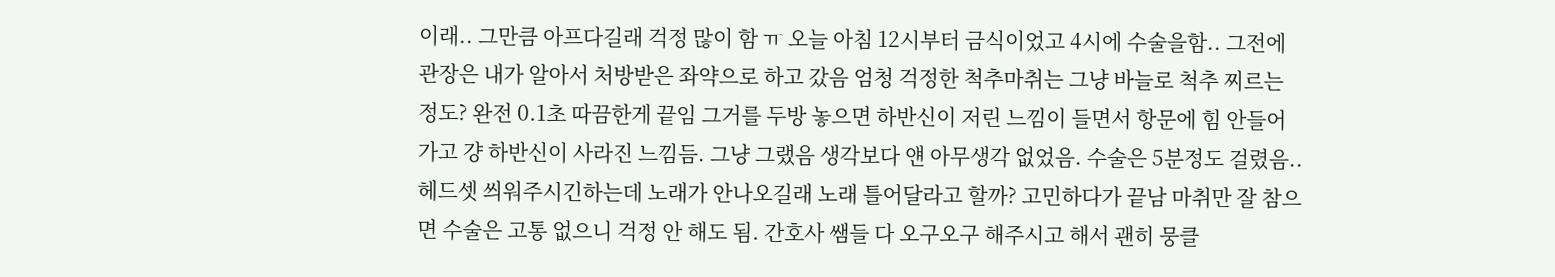이래.. 그만큼 아프다길래 걱정 많이 함 ㅠ 오늘 아침 12시부터 금식이었고 4시에 수술을함.. 그전에 관장은 내가 알아서 처방받은 좌약으로 하고 갔음 엄청 걱정한 척추마취는 그냥 바늘로 척추 찌르는 정도? 완전 0.1초 따끔한게 끝임 그거를 두방 놓으면 하반신이 저린 느낌이 들면서 항문에 힘 안들어가고 걍 하반신이 사라진 느낌듬. 그냥 그랬음 생각보다 얜 아무생각 없었음. 수술은 5분정도 걸렸음.. 헤드셋 씌워주시긴하는데 노래가 안나오길래 노래 틀어달라고 할까? 고민하다가 끝남 마취만 잘 참으면 수술은 고통 없으니 걱정 안 해도 됨. 간호사 쌤들 다 오구오구 해주시고 해서 괜히 뭉클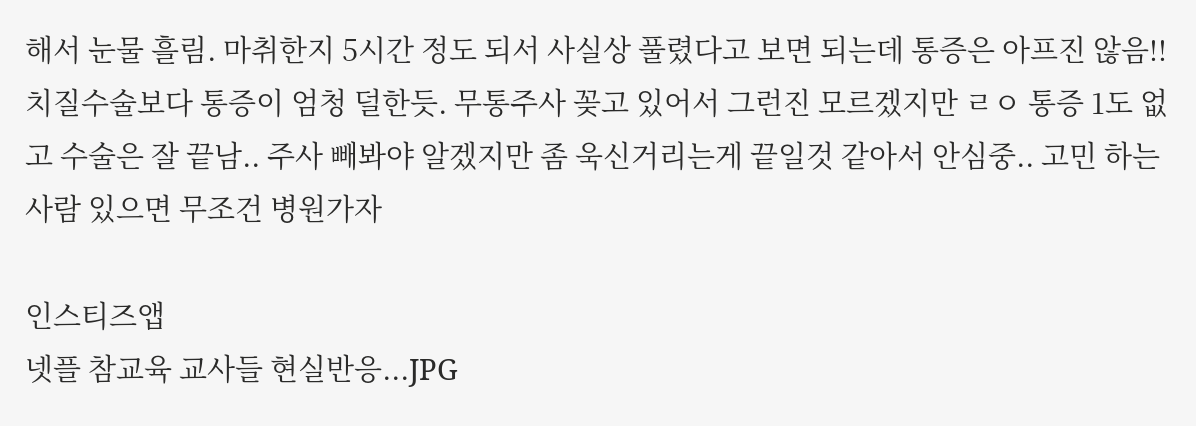해서 눈물 흘림. 마취한지 5시간 정도 되서 사실상 풀렸다고 보면 되는데 통증은 아프진 않음!! 치질수술보다 통증이 엄청 덜한듯. 무통주사 꽂고 있어서 그런진 모르겠지만 ㄹㅇ 통증 1도 없고 수술은 잘 끝남.. 주사 빼봐야 알겠지만 좀 욱신거리는게 끝일것 같아서 안심중.. 고민 하는 사람 있으면 무조건 병원가자

인스티즈앱
넷플 참교육 교사들 현실반응...JPG